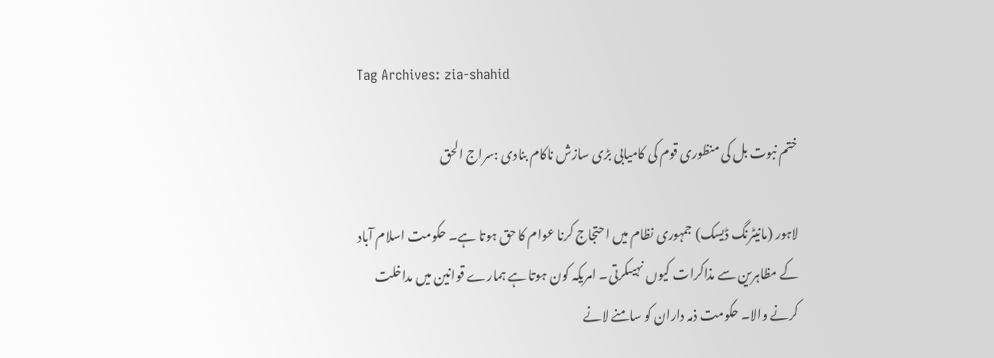Tag Archives: zia-shahid

ختم نبوت بل کی منظوری قوم کی کامیابی بڑی سازش ناکام بنادی :سراج الحق

لاہور (مانیٹرنگ ڈیسک) جمہوری نظام میں احتجاج کرنا عوام کا حق ہوتا ہے۔ حکومت اسلام آباد کے مظاہرین سے مذاکرات کیوں نہیںکرتی۔ امریکہ کون ہوتا ہے ہمارے قوانین میں مداخلت کرنے والا۔ حکومت ذمہ داران کو سامنے لانے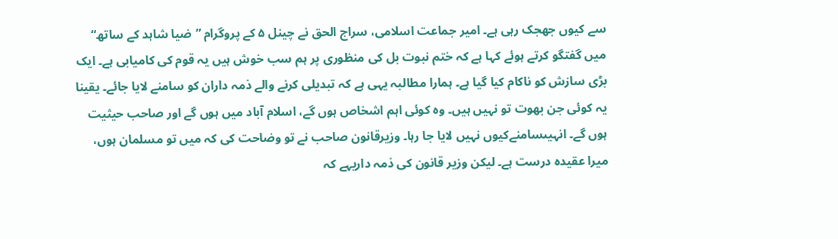سے کیوں جھجک رہی ہے۔ امیر جماعت اسلامی، سراج الحق نے چینل ۵ کے پروگرام ”ضیا شاہد کے ساتھ“ میں گفتگو کرتے ہوئے کہا ہے کہ ختم نبوت بل کی منظوری پر ہم سب خوش ہیں یہ قوم کی کامیابی ہے۔ ایک بڑی سازش کو ناکام کیا گیا ہے۔ ہمارا مطالبہ یہی ہے کہ تبدیلی کرنے والے ذمہ داران کو سامنے لایا جائے۔ یقینا یہ کوئی جن بھوت تو نہیں ہیں۔ وہ کوئی اہم اشخاص ہوں گے، اسلام آباد میں ہوں گے اور صاحب حیثیت ہوں گے۔ انہیںسامنےکیوں نہیں لایا جا رہا۔ وزیرقانون صاحب نے تو وضاحت کی کہ میں تو مسلمان ہوں، میرا عقیدہ درست ہے۔ لیکن وزیر قانون کی ذمہ داریہے کہ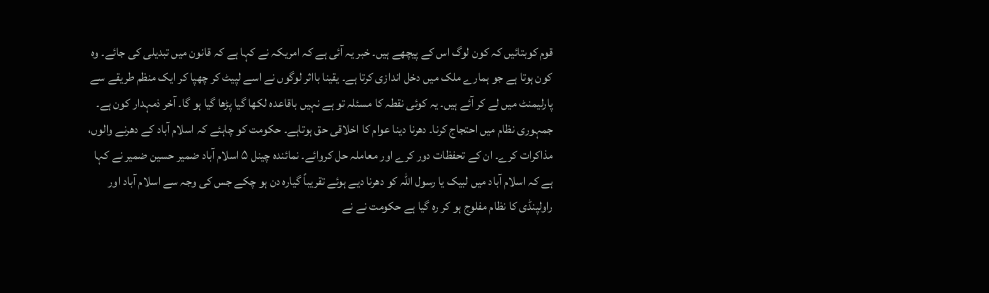قوم کوبتائیں کہ کون لوگ اس کے پیچھے ہیں۔ خبر یہ آئی ہے کہ امریکہ نے کہا ہے کہ قانون میں تبدیلی کی جائے۔ وہ کون ہوتا ہے جو ہمارے ملک میں دخل اندازی کرتا ہے۔ یقینا بااثر لوگوں نے اسے لپیٹ کر چھپا کر ایک منظم طریقے سے پارلیمنٹ میں لے کر آئے ہیں۔ یہ کوئی نقطہ کا مسئلہ تو ہے نہیں باقاعدہ لکھا گیا پڑھا گیا ہو گا۔ آخر ذمہدار کون ہے۔ جمہوری نظام میں احتجاج کرنا۔ دھرنا دینا عوام کا اخلاقی حق ہوتاہے۔ حکومت کو چاہئے کہ اسلام آباد کے دھرنے والوں، مذاکرات کرے۔ ان کے تحفظات دور کرے اور معاملہ حل کروائے۔ نمائندہ چینل ۵ اسلام آباد ضمیر حسین ضمیر نے کہا ہے کہ اسلام آباد میں لبیک یا رسول اللہ کو دھرنا دیے ہوئے تقریباً گیارہ دن ہو چکے جس کی وجہ سے اسلام آباد اور راولپنڈی کا نظام مفلوج ہو کر رہ گیا ہے حکومت نے نے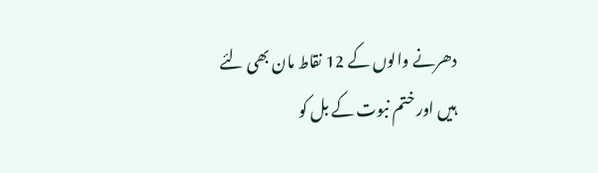دھرنے والوں کے 12 نقاط مان بھی لئے ہیں اور ختم نبوت کے بل کو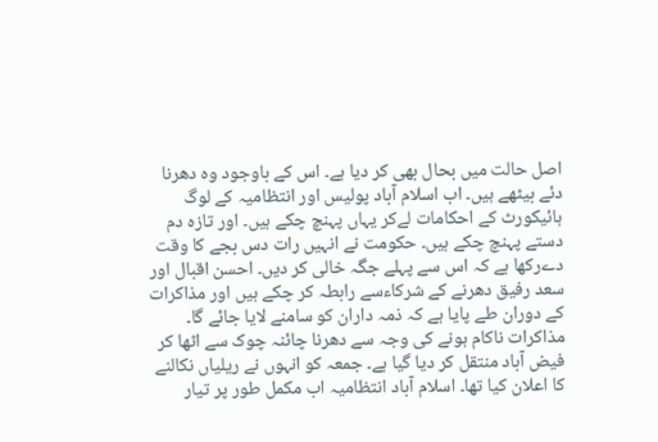اصل حالت میں بحال بھی کر دیا ہے۔ اس کے باوجود وہ دھرنا دئے بیٹھے ہیں۔ اب اسلام آباد پولیس اور انتظامیہ کے لوگ ہائیکورٹ کے احکامات لےکر یہاں پہنچ چکے ہیں۔ اور تازہ دم دستے پہنچ چکے ہیں۔ حکومت نے انہیں رات دس بجے کا وقت دےرکھا ہے کہ اس سے پہلے جگہ خالی کر دیں۔ احسن اقبال اور سعد رفیق دھرنے کے شرکاءسے رابطہ کر چکے ہیں اور مذاکرات کے دوران طے پایا ہے کہ ذمہ داران کو سامنے لایا جائے گا۔ مذاکرات ناکام ہونے کی وجہ سے دھرنا چائنہ چوک سے اٹھا کر فیض آباد منتقل کر دیا گیا ہے۔ جمعہ کو انہوں نے ریلیاں نکالنے کا اعلان کیا تھا۔ اسلام آباد انتظامیہ اب مکمل طور پر تیار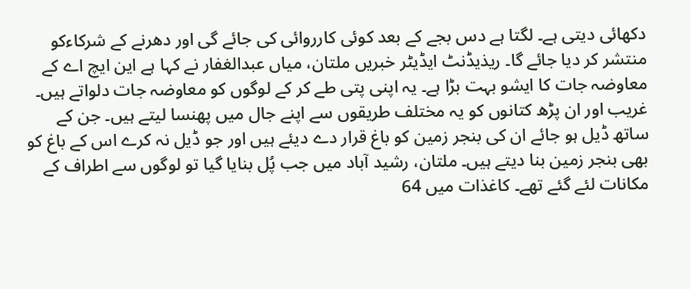دکھائی دیتی ہے۔ لگتا ہے دس بجے کے بعد کوئی کارروائی کی جائے گی اور دھرنے کے شرکاءکو منتشر کر دیا جائے گا۔ ریذیڈنٹ ایڈیٹر خبریں ملتان، میاں عبدالغفار نے کہا ہے این ایچ اے کے معاوضہ جات کا ایشو بہت بڑا ہے۔ یہ اپنی پتی طے کر کے لوگوں کو معاوضہ جات دلواتے ہیں۔ غریب اور ان پڑھ کتانوں کو یہ مختلف طریقوں سے اپنے جال میں پھنسا لیتے ہیں۔ جن کے ساتھ ڈیل ہو جائے ان کی بنجر زمین کو باغ قرار دے دیئے ہیں اور جو ڈیل نہ کرے اس کے باغ کو بھی بنجر زمین بنا دیتے ہیں۔ ملتان، رشید آباد میں جب پُل بنایا گیا تو لوگوں سے اطراف کے مکانات لئے گئے تھے۔ کاغذات میں 64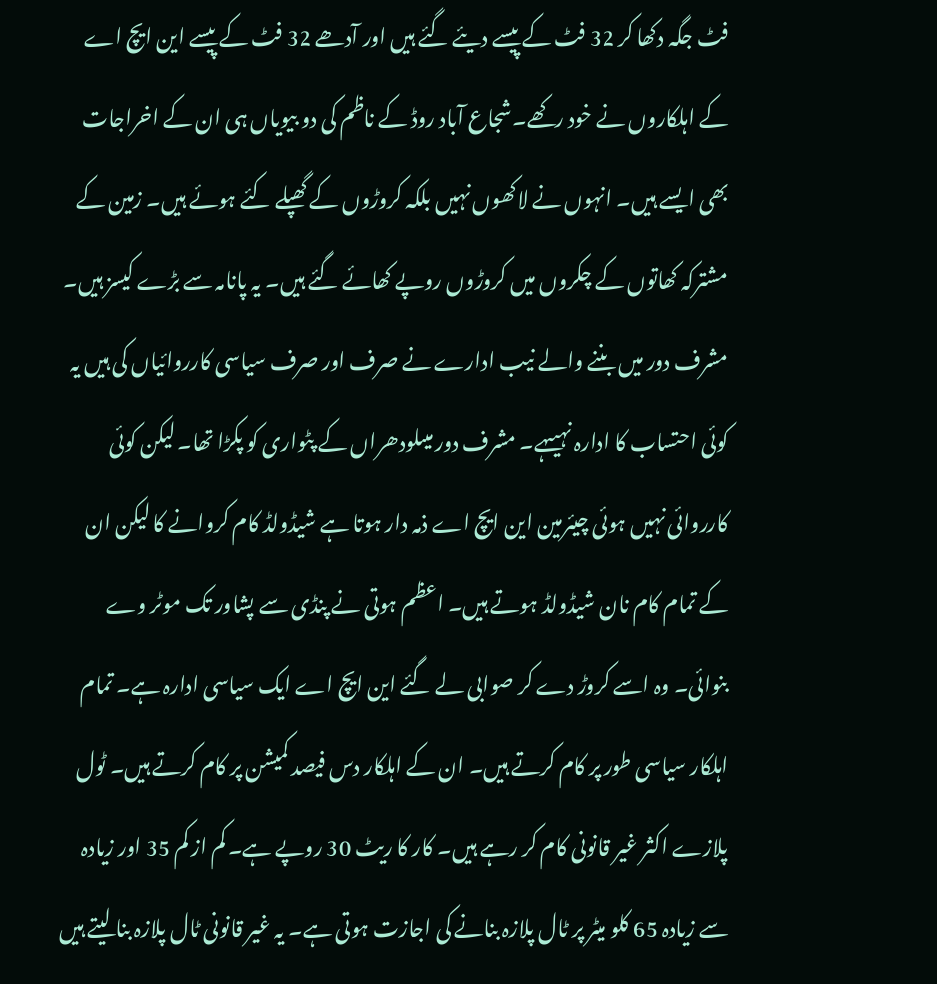فٹ جگہ دکھا کر 32 فٹ کے پیسے دیئے گئے ہیں اور آدھے 32 فٹ کے پیسے این ایچ اے کے اہلکاروں نے خود رکھے۔شجاع آباد روڈ کے ناظم کی دو بیویاں ہی ان کے اخراجات بھی ایسے ہیں۔ انہوں نے لاکھوں نہیں بلکہ کروڑوں کے گھپلے کئے ہوئے ہیں۔ زمین کے مشترکہ کھاتوں کے چکروں میں کروڑوں روپے کھائے گئے ہیں۔ یہ پانامہ سے بڑے کیسز ہیں۔ مشرف دور میں بننے والے نیب ادارے نے صرف اور صرف سیاسی کارروائیاں کی ہیں یہ کوئی احتساب کا ادارہ نہیںہے۔ مشرف دور میںلودھراں کے پٹواری کو پکڑا تھا۔ لیکن کوئی کارروائی نہیں ہوئی چیئرمین این ایچ اے ذمہ دار ہوتا ہے شیڈولڈ کام کروانے کا لیکن ان کے تمام کام نان شیڈولڈ ہوتے ہیں۔ اعظم ہوتی نے پنڈی سے پشاور تک موٹر وے بنوائی۔ وہ اسے کروڑ دے کر صوابی لے گئے این ایچ اے ایک سیاسی ادارہ ہے۔ تمام اہلکار سیاسی طور پر کام کرتے ہیں۔ ان کے اہلکار دس فیصد کمیشن پر کام کرتے ہیں۔ ٹول پلازے اکثر غیر قانونی کام کر رہے ہیں۔ کار کا ریٹ 30 روپے ہے۔ کم از کم 35 اور زیادہ سے زیادہ 65 کلو میٹر پر ٹال پلازہ بنانے کی اجازت ہوتی ہے۔ یہ غیر قانونی ٹال پلازہ بنا لیتے ہیں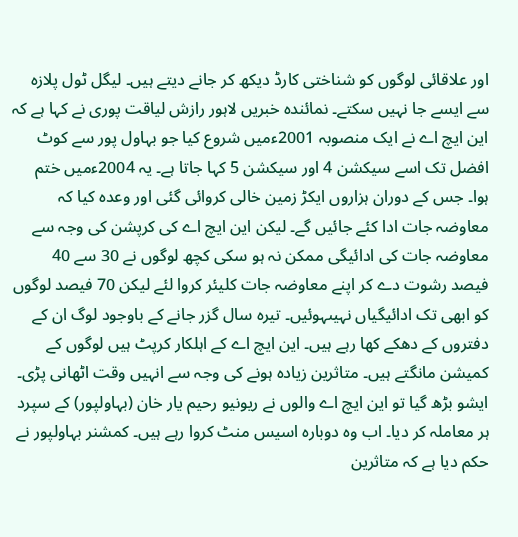اور علاقائی لوگوں کو شناختی کارڈ دیکھ کر جانے دیتے ہیں۔ لیگل ٹول پلازہ سے ایسے جا نہیں سکتے۔ نمائندہ خبریں لاہور رازش لیاقت پوری نے کہا ہے کہ این ایچ اے نے ایک منصوبہ 2001ءمیں شروع کیا جو بہاول پور سے کوٹ افضل تک اسے سیکشن 4 اور سیکشن 5 کہا جاتا ہے۔ یہ 2004ءمیں ختم ہوا۔ جس کے دوران ہزاروں ایکڑ زمین خالی کروائی گئی اور وعدہ کیا کہ معاوضہ جات ادا کئے جائیں گے۔ لیکن این ایچ اے کی کرپشن کی وجہ سے معاوضہ جات کی ادائیگی ممکن نہ ہو سکی کچھ لوگوں نے 30 سے 40 فیصد رشوت دے کر اپنے معاوضہ جات کلیئر کروا لئے لیکن 70 فیصد لوگوں کو ابھی تک ادائیگیاں نہیںہوئیں۔ تیرہ سال گزر جانے کے باوجود لوگ ان کے دفتروں کے دھکے کھا رہے ہیں۔ این ایچ اے کے اہلکار کرپٹ ہیں لوگوں کے کمیشن مانگتے ہیں۔ متاثرین زیادہ ہونے کی وجہ سے انہیں وقت اٹھانی پڑی۔ ایشو بڑھ گیا تو این ایچ اے والوں نے ریونیو رحیم یار خان (بہاولپور) کے سپرد ہر معاملہ کر دیا۔ اب وہ دوبارہ اسیس منٹ کروا رہے ہیں۔ کمشنر بہاولپور نے حکم دیا ہے کہ متاثرین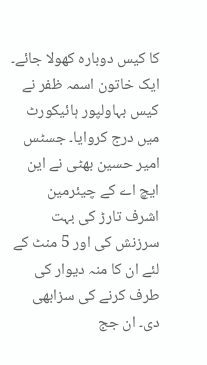کا کیس دوبارہ کھولا جائے۔ ایک خاتون اسمہ ظفر نے کیس بہاولپور ہائیکورٹ میں درج کروایا۔ جسٹس امیر حسین بھٹی نے این ایچ اے کے چیئرمین اشرف تارڑ کی بہت سرزنش کی اور 5 منٹ کے لئے ان کا منہ دیوار کی طرف کرنے کی سزابھی دی۔ ان جج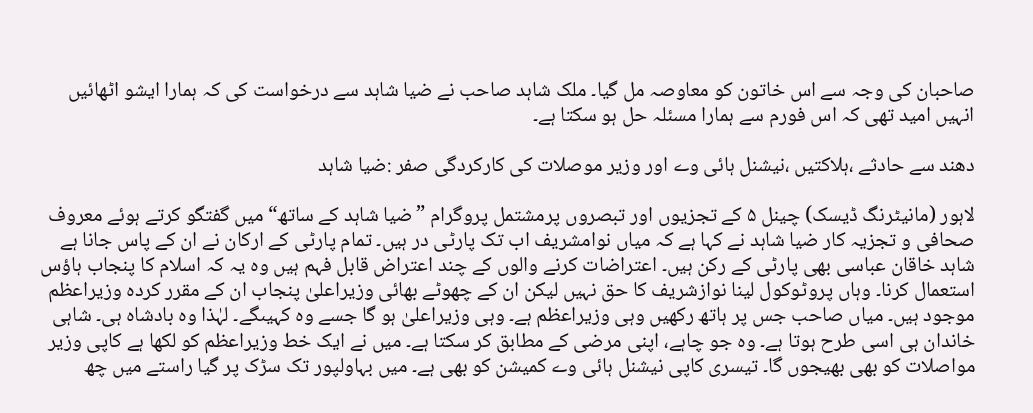صاحبان کی وجہ سے اس خاتون کو معاوصہ مل گیا۔ ملک شاہد صاحب نے ضیا شاہد سے درخواست کی کہ ہمارا ایشو اٹھائیں انہیں امید تھی کہ اس فورم سے ہمارا مسئلہ حل ہو سکتا ہے۔

دھند سے حادثے ،ہلاکتیں ،نیشنل ہائی وے اور وزیر موصلات کی کارکردگی صفر :ضیا شاہد

لاہور (مانیٹرنگ ڈیسک) چینل ۵ کے تجزیوں اور تبصروں پرمشتمل پروگرام ”ضیا شاہد کے ساتھ“ میں گفتگو کرتے ہوئے معروف صحافی و تجزیہ کار ضیا شاہد نے کہا ہے کہ میاں نوامشریف اب تک پارٹی در ہیں۔ تمام پارٹی کے ارکان نے ان کے پاس جانا ہے شاہد خاقان عباسی بھی پارٹی کے رکن ہیں۔ اعتراضات کرنے والوں کے چند اعتراض قابل فہم ہیں وہ یہ کہ اسلام کا پنجاب ہاؤس استعمال کرنا۔ وہاں پروٹوکول لینا نوازشریف کا حق نہیں لیکن ان کے چھوٹے بھائی وزیراعلیٰ پنجاب ان کے مقرر کردہ وزیراعظم موجود ہیں۔ میاں صاحب جس پر ہاتھ رکھیں وہی وزیراعظم ہے۔ وہی وزیراعلیٰ ہو گا جسے وہ کہیںگے۔ لہٰذا وہ بادشاہ ہی۔ شاہی خاندان ہی اسی طرح ہوتا ہے۔ وہ جو چاہے، اپنی مرضی کے مطابق کر سکتا ہے۔ میں نے ایک خط وزیراعظم کو لکھا ہے کاپی وزیر مواصلات کو بھی بھیجوں گا۔ تیسری کاپی نیشنل ہائی وے کمیشن کو بھی ہے۔ میں بہاولپور تک سڑک پر گیا راستے میں چھ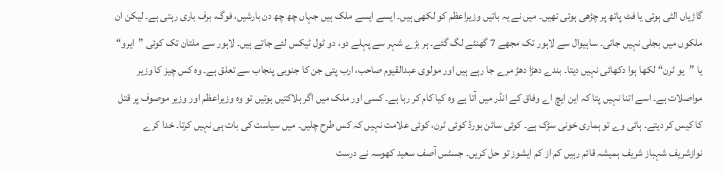گاڑیاں الٹی ہوئی یا فٹ پاتھ پر چڑھی ہوئی تھیں۔ میں نے یہ باتیں وزیراعظم کو لکھی ہیں۔ ایسے ایسے ملک ہیں جہاں چھ چھ دن بارشیں، فوگ، برف باری رہتی ہے۔ لیکن ان ملکوں میں بجلی نہیں جاتی۔ ساہیوال سے لاہور تک مجھے 7 گھنٹے لگ گئے۔ ہر بڑے شہر سے پہلے دو، دو ٹول ٹیکس لئے جاتے ہیں۔ لاہور سے ملتان تک کوئی ”ایرو“ یا ”یو ٹرن“ لکھا ہوا دکھائی نہیں دیتا۔ بندے دھڑا دھڑ مرے جا رہے ہیں اور مولوی عبدالقیوم صاحب، ارب پتی جن کا جنوبی پنجاب سے تعلق ہے۔ وہ کس چیز کا وزیر مواصلات ہے۔ اسے اتنا نہیں پتا کہ این ایچ اے وفاق کے انڈر میں آتا ہے وہ کیا کام کر رہا ہے۔ کسی اور ملک میں اگر ہلاکتیں ہوتیں تو وہ وزیراعظم اور وزیر موصوف پر قتل کا کیس کر دیتے۔ ہائی وے تو ہماری خونی سڑک ہے۔ کوئی سائن بورڈ کوئی ٹرن، کوئی علامت نہیں کہ کس طرح چلیں۔ میں سیاست کی بات ہی نہیں کرتا۔ خدا کرے نوازشریف شہباز شریف ہمیشہ قائم رہیں کم از کم ایشوز تو حل کریں۔ جسٹس آصف سعید کھوسہ نے درست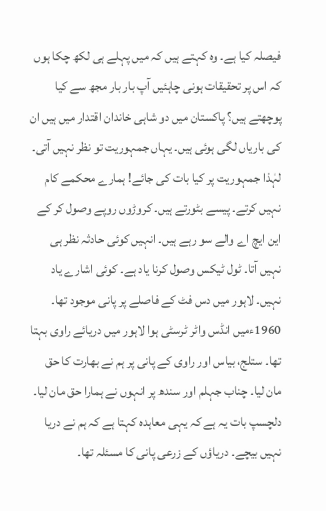فیصلہ کیا ہے۔ وہ کہتے ہیں کہ میں پہلے ہی لکھ چکا ہوں کہ اس پر تحقیقات ہونی چاہئیں آپ بار بار مجھ سے کیا پوچھتے ہیں؟ پاکستان میں دو شاہی خاندان اقتدار میں ہیں ان کی باریاں لگی ہوئی ہیں۔ یہاں جمہوریت تو نظر نہیں آتی۔ لہٰذا جمہوریت پر کیا بات کی جائے! ہمارے محکمے کام نہیں کرتے۔ پیسے بٹورتے ہیں۔ کروڑوں روپے وصول کر کے این ایچ اے والے سو رہے ہیں۔ انہیں کوئی حادثہ نظر ہی نہیں آتا۔ ٹول ٹیکس وصول کرنا یاد ہے۔ کوئی اشارے یاد نہیں۔ لاہور میں دس فٹ کے فاصلے پر پانی موجود تھا۔ 1960ءمیں انڈس واٹر ٹرسٹی ہوا لاہور میں دریائے راوی بہتا تھا۔ ستلج، بیاس اور راوی کے پانی پر ہم نے بھارت کا حق مان لیا۔ چناب جہلم اور سندھ پر انہوں نے ہمارا حق مان لیا۔ دلچسپ بات یہ ہے کہ یہی معاہدہ کہتا ہے کہ ہم نے دریا نہیں بیچے۔ دریاؤں کے زرعی پانی کا مسئلہ تھا۔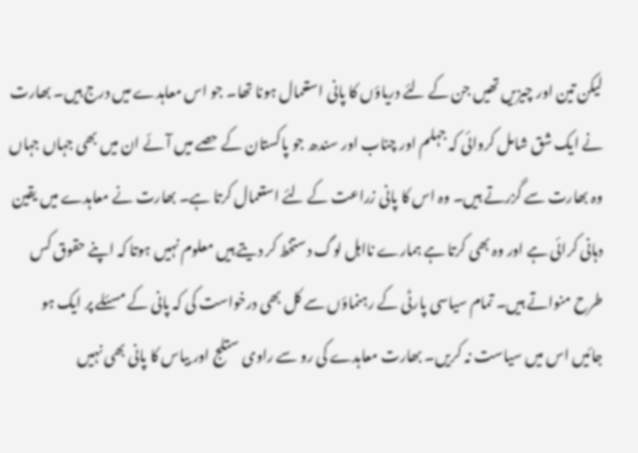لیکن تین اور چیزیں تھیں جن کے لئے دریاؤں کا پانی استعمال ہونا تھا۔ جو اس معاہدے میں درج ہیں۔ بھارت نے ایک شق شامل کروائی کہ جہلم اور چناب اور سندھ جو پاکستان کے حصے میں آئے ان میں بھی جہاں جہاں وہ بھارت سے گزرتے ہیں۔ وہ اس کا پانی زراعت کے لئے استعمال کرتا ہے۔ بھارت نے معاہدے میں یقین دہانی کرائی ہے اور وہ بھی کرتا ہے ہمارے نااہل لوگ دستخط کر دیتے ہیں معلوم نہیں ہوتا کہ اپنے حقوق کس طرح منواتے ہیں۔ تمام سیاسی پارٹی کے رہنماؤں سے کل بھی درخواست کی کہ پانی کے مسئلے پر ایک ہو جائیں اس میں سیاست نہ کریں۔ بھارت معاہدے کی رو سے راوی ستلج اور بیاس کا پانی بھی نہیں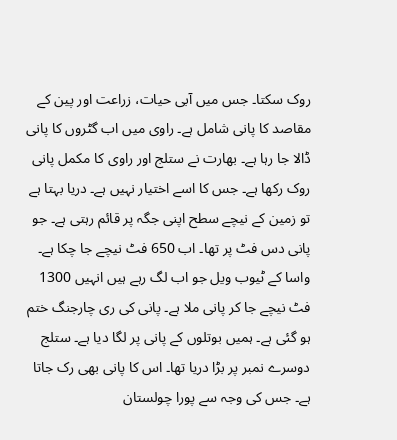روک سکتا۔ جس میں آبی حیات، زراعت اور پین کے مقاصد کا پانی شامل ہے۔ راوی میں اب گٹروں کا پانی ڈالا جا رہا ہے۔ بھارت نے ستلج اور راوی کا مکمل پانی روک رکھا ہے۔ جس کا اسے اختیار نہیں ہے۔ دریا بہتا ہے تو زمین کے نیچے سطح اپنی جگہ پر قائم رہتی ہے۔ جو پانی دس فٹ پر تھا۔ اب 650 فٹ نیچے جا چکا ہے۔ واسا کے ٹیوب ویل جو اب لگ رہے ہیں انہیں 1300 فٹ نیچے جا کر پانی ملا ہے۔ پانی کی ری چارجنگ ختم ہو گئی ہے۔ ہمیں بوتلوں کے پانی پر لگا دیا ہے۔ ستلج دوسرے نمبر پر بڑا دریا تھا۔ اس کا پانی بھی رک جاتا ہے۔ جس کی وجہ سے پورا چولستان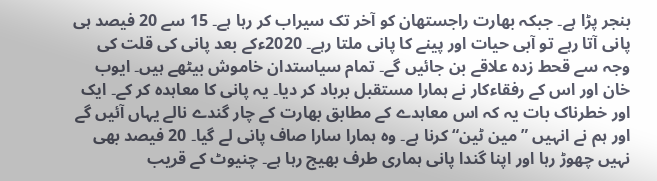بنجر پڑا ہے۔ جبکہ بھارت راجستھان کو آخر تک سیراب کر رہا ہے۔ 15 سے 20 فیصد ہی پانی آتا رہے تو آبی حیات اور پینے کا پانی ملتا رہے۔ 2020ءکے بعد پانی کی قلت کی وجہ سے قحط زدہ علاقے بن جائیں گے۔ تمام سیاستدان خاموش بیٹھے ہیں۔ ایوب خان اور اس کے رفقاءکار نے ہمارا مستقبل برباد کر دیا۔ یہ پانی کا معاہدہ کر کے۔ ایک اور خطرناک بات یہ کہ اس معاہدے کے مطابق بھارت کے چار گندے نالے یہاں آئیں گے اور ہم نے انہیں ”مین ٹین“ کرنا ہے۔ وہ ہمارا سارا صاف پانی لے گیا۔ 20 فیصد بھی نہیں چھوڑ رہا اور اپنا گندا پانی ہماری طرف بھیج رہا ہے۔ چنیوٹ کے قریب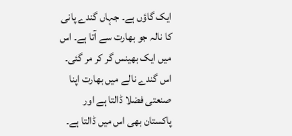ایک گاؤں ہے۔ جہاں گندے پانی کا نالہ جو بھارت سے آتا ہے۔ اس میں ایک بھینس گر کر مر گئی۔ اس گندے نالے میں بھارت اپنا صنعتی فضلا ڈالتا ہے اور پاکستان بھی اس میں ڈالتا ہے۔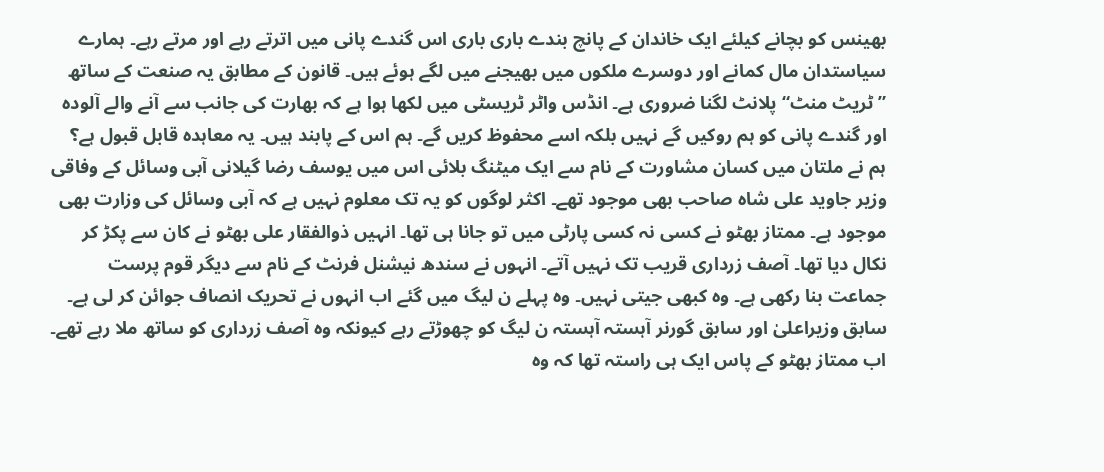بھینس کو بچانے کیلئے ایک خاندان کے پانچ بندے باری باری اس گندے پانی میں اترتے رہے اور مرتے رہے۔ ہمارے سیاستدان مال کمانے اور دوسرے ملکوں میں بھیجنے میں لگے ہوئے ہیں۔ قانون کے مطابق یہ صنعت کے ساتھ ”ٹریٹ منٹ“پلانٹ لگنا ضروری ہے۔ انڈس واٹر ٹریسٹی میں لکھا ہوا ہے کہ بھارت کی جانب سے آنے والے آلودہ اور گندے پانی کو ہم روکیں گے نہیں بلکہ اسے محفوظ کریں گے۔ ہم اس کے پابند ہیں۔ یہ معاہدہ قابل قبول ہے؟ ہم نے ملتان میں کسان مشاورت کے نام سے ایک میٹنگ بلائی اس میں یوسف رضا گیلانی آبی وسائل کے وفاقی وزیر جاوید علی شاہ صاحب بھی موجود تھے۔ اکثر لوگوں کو یہ تک معلوم نہیں ہے کہ آبی وسائل کی وزارت بھی موجود ہے۔ ممتاز بھٹو نے کسی نہ کسی پارٹی میں تو جانا ہی تھا۔ انہیں ذوالفقار علی بھٹو نے کان سے پکڑ کر نکال دیا تھا۔ آصف زرداری قریب تک نہیں آتے۔ انہوں نے سندھ نیشنل فرنٹ کے نام سے دیگر قوم پرست جماعت بنا رکھی ہے۔ وہ کبھی جیتی نہیں۔ وہ پہلے ن لیگ میں گئے اب انہوں نے تحریک انصاف جوائن کر لی ہے۔ سابق وزیراعلیٰ اور سابق گورنر آہستہ آہستہ ن لیگ کو چھوڑتے رہے کیونکہ وہ آصف زرداری کو ساتھ ملا رہے تھے۔ اب ممتاز بھٹو کے پاس ایک ہی راستہ تھا کہ وہ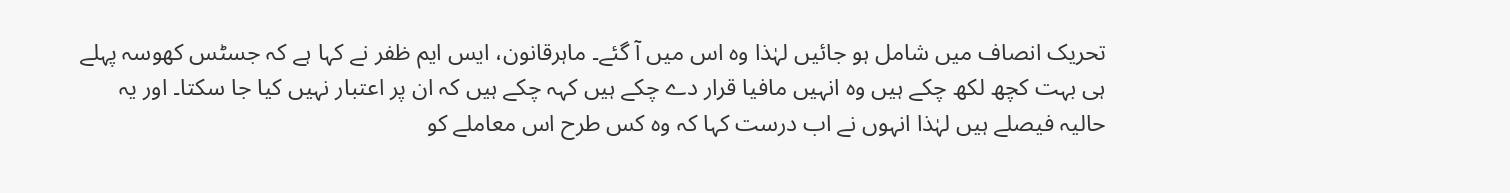تحریک انصاف میں شامل ہو جائیں لہٰذا وہ اس میں آ گئے۔ ماہرقانون، ایس ایم ظفر نے کہا ہے کہ جسٹس کھوسہ پہلے ہی بہت کچھ لکھ چکے ہیں وہ انہیں مافیا قرار دے چکے ہیں کہہ چکے ہیں کہ ان پر اعتبار نہیں کیا جا سکتا۔ اور یہ حالیہ فیصلے ہیں لہٰذا انہوں نے اب درست کہا کہ وہ کس طرح اس معاملے کو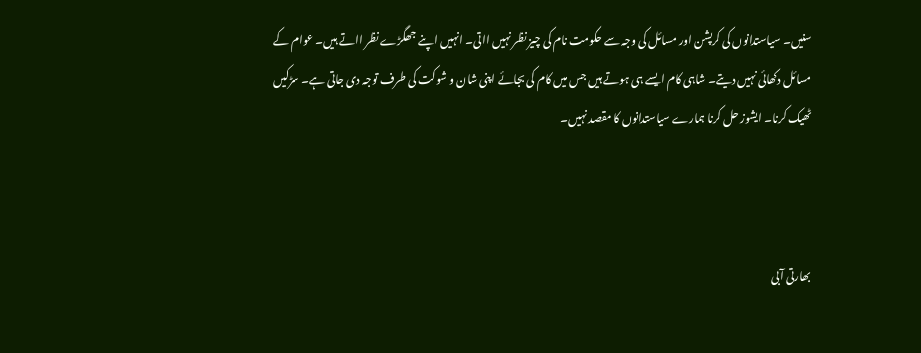سنیں۔ سیاستدانوں کی کرپشن اور مسائل کی وجہ سے حکومت نام کی چیز نظر نہیں ااتی۔ انہیں اپنے جھگڑے نظر ااتے ہیں۔ عوام کے مسائل دکھائی نہیں دیتے۔ شاہی کام ایسے ہی ہوتے ہیں جس میں کام کی بجائے اپنی شان و شوکت کی طرف توجہ دی جاتی ہے۔ سڑکیں ٹھیک کرنا۔ ایشوز حل کرنا ہمارے سیاستدانوں کا مقصد نہیں۔



بھارتی آبی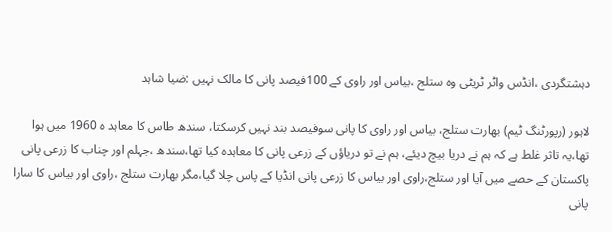دہشتگردی ،انڈس واٹر ٹریٹی وہ ستلج ،بیاس اور راوی کے 100فیصد پانی کا مالک نہیں :ضیا شاہد

لاہور (رپورٹنگ ٹیم) بھارت ستلج، بیاس اور راوی کا پانی سوفیصد بند نہیں کرسکتا، سندھ طاس کا معاہد ہ 1960 میں ہوا تھا،یہ تاثر غلط ہے کہ ہم نے دریا بیچ دیئے، ہم نے تو دریاؤں کے زرعی پانی کا معاہدہ کیا تھا،سندھ ،جہلم اور چناب کا زرعی پانی پاکستان کے حصے میں آیا اور ستلج،راوی اور بیاس کا زرعی پانی انڈیا کے پاس چلا گیا،مگر بھارت ستلج ،راوی اور بیاس کا سارا پانی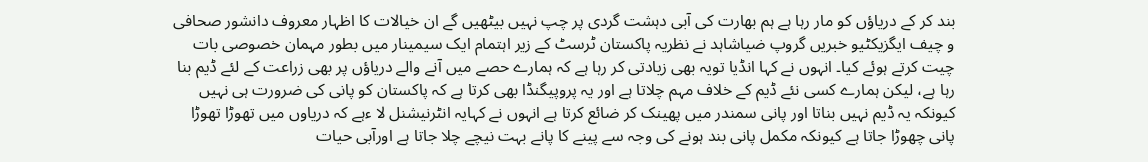بند کر کے دریاؤں کو مار رہا ہے ہم بھارت کی آبی دہشت گردی پر چپ نہیں بیٹھیں گے ان خیالات کا اظہار معروف دانشور صحافی و چیف ایگزیکٹیو خبریں گروپ ضیاشاہد نے نظریہ پاکستان ٹرسٹ کے زیر اہتمام ایک سیمینار میں بطور مہمان خصوصی بات چیت کرتے ہوئے کیا۔ انہوں نے کہا انڈیا تویہ بھی زیادتی کر رہا ہے کہ ہمارے حصے میں آنے والے دریاؤں پر بھی زراعت کے لئے ڈیم بنا رہا ہے، لیکن ہمارے کسی نئے ڈیم کے خلاف مہم چلاتا ہے اور یہ پروپیگنڈا بھی کرتا ہے کہ پاکستان کو پانی کی ضرورت ہی نہیں کیونکہ یہ ڈیم نہیں بناتا اور پانی سمندر میں پھینک کر ضائع کرتا ہے انہوں نے کہایہ انٹرنیشنل لا ءہے کہ دریاوں میں تھوڑا تھوڑا پانی چھوڑا جاتا ہے کیونکہ مکمل پانی بند ہونے کی وجہ سے پینے کا پانے بہت نیچے چلا جاتا ہے اورآبی حیات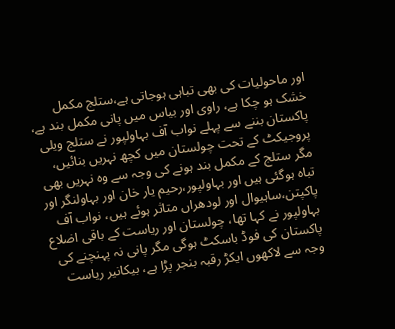اور ماحولیات کی بھی تباہی ہوجاتی ہے،ستلج مکمل خشک ہو چکا ہے، راوی اور بیاس میں پانی مکمل بند ہے، پاکستان بننے سے پہلے نواب آف بہاولپور نے ستلج ویلی پروجیکٹ کے تحت چولستان میں کچھ نہریں بنائیں، مگر ستلج کے مکمل بند ہونے کی وجہ سے وہ نہریں بھی تباہ ہوگئی ہیں اور بہاولپور،رحیم یار خان اور بہاولنگر اور پاکپتن،ساہیوال اور لودھراں متاثر ہوئے ہیں، نواب آف بہاولپور نے کہا تھا، چولستان اور ریاست کے باقی اضلاع پاکستان کی فوڈ باسکٹ ہوگی مگر پانی نہ پہنچنے کی وجہ سے لاکھوں ایکڑ رقبہ بنجر پڑا ہے، بیکانیر ریاست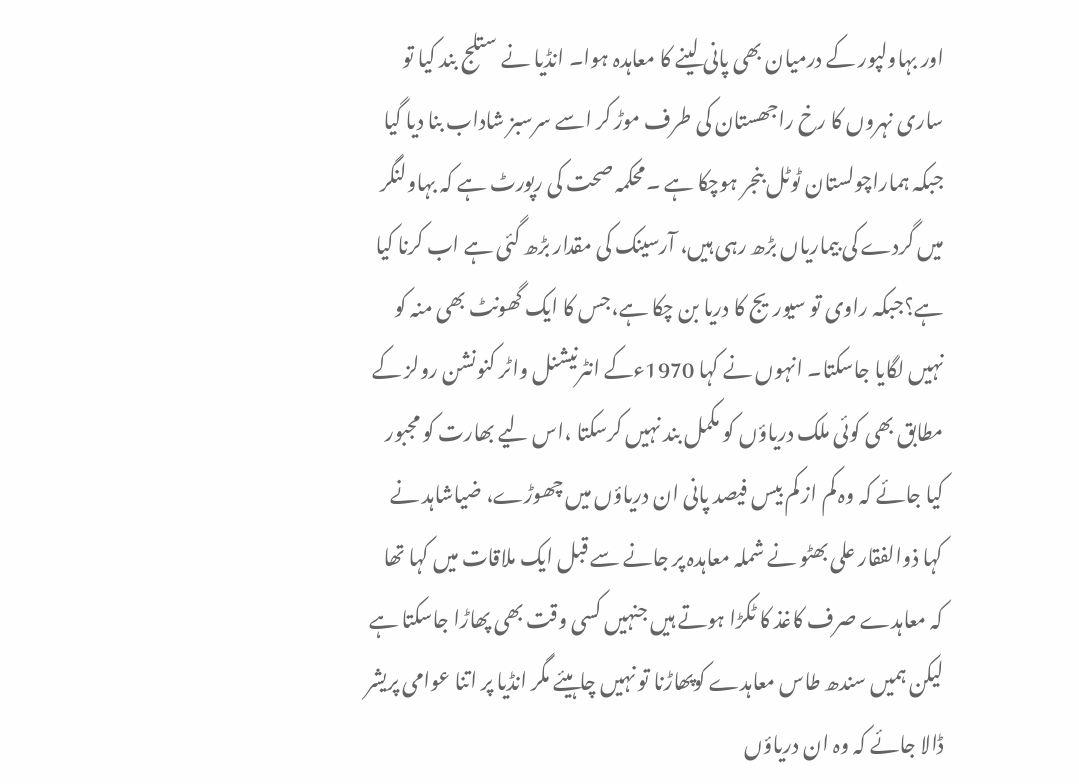اور بہاولپور کے درمیان بھی پانی لینے کا معاہدہ ہوا۔ انڈیا نے ستلج بند کیا تو ساری نہروں کا رخ راجھستان کی طرف موڑ کر اسے سرسبز شاداب بنا دیا گیا جبکہ ہماراچولستان ٹوٹل بنجر ہوچکا ہے ۔محکمہ صحت کی رپورٹ ہے کہ بہاولنگر میں گردے کی بیماریاں بڑھ رہی ہیں، آرسینک کی مقدار بڑھ گئی ہے اب کرنا کیا ہے؟جبکہ راوی تو سیوریج کا دریا بن چکا ہے،جس کا ایک گھونٹ بھی منہ کو نہیں لگایا جاسکتا۔ انہوں نے کہا 1970ءکے انٹرنیشنل واٹر کنونشن رولز کے مطابق بھی کوئی ملک دریاؤں کو مکمل بند نہیں کرسکتا ،اس لیے بھارت کو مجبور کیا جائے کہ وہ کم از کم بیس فیصد پانی ان دریاؤں میں چھوڑے، ضیاشاہد نے کہا ذوالفقار علی بھٹو نے شملہ معاہدہ پر جانے سے قبل ایک ملاقات میں کہا تھا کہ معاہدے صرف کاغذ کا ٹکڑا ہوتے ہیں جنہیں کسی وقت بھی پھاڑا جاسکتا ہے لیکن ہمیں سندھ طاس معاہدے کوپھاڑنا تو نہیں چاہیئے مگر انڈیا پر اتنا عوامی پریشر ڈالا جائے کہ وہ ان دریاؤں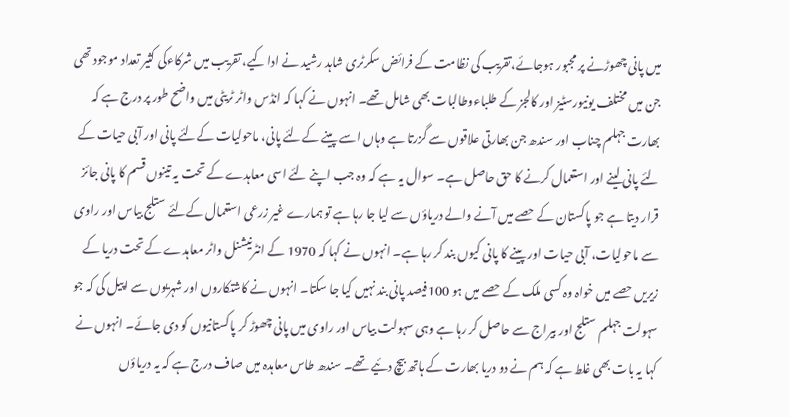میں پانی چھوڑنے پر مجبور ہوجائے،تقریب کی نظامت کے فرائض سکرٹری شاہد رشید نے ادا کیے، تقریب میں شرکاءکی کثیر تعداد موجود تھی جن میں مختلف یونیورسٹیز اور کالجز کے طلباءوطالبات بھی شامل تھے۔ انہوں نے کہا کہ انڈس واٹر ٹریٹی میں واضح طور پر درج ہے کہ بھارت جہلم چناب اور سندھ جن بھارتی علاقوں سے گزرتا ہے وہاں اسے پینے کےلئے پانی، ماحولیات کےلئے پانی اور آبی حیات کے لئے پانی لینے اور استعمال کرنے کا حق حاصل ہے۔ سوال یہ ہے کہ وہ جب اپنے لئے اسی معاہدے کے تحت یہ تینوں قسم کا پانی جائز قرار دیتا ہے جو پاکستان کے حصے میں آنے والے دریاؤں سے لیا جا رہا ہے تو ہمارے غیر زرعی استعمال کےلئے ستلج بیاس اور راوی سے ماحولیات، آبی حیات اور پینے کا پانی کیوں بند کر رہا ہے۔ انہوں نے کہا کہ 1970 کے انٹرنیشنل واٹر معاہدے کے تحت دریا کے زیریں حصے میں خواہ وہ کسی ملک کے حصے میں ہو 100فیصد پانی بند نہیں کیا جا سکتا۔ انہوں نے کاشتکاروں اور شہریوں سے اپیل کی کہ جو سہولت جہلم ستلج اور بیراج سے حاصل کر رہا ہے وہی سہولت بیاس اور راوی میں پانی چھوڑ کر پاکستانیوں کو دی جائے۔ انہوں نے کہا یہ بات بھی غلط ہے کہ ہم نے دو دریا بھارت کے ہاتھ بیچ دئیے تھے۔ سندھ طاس معاہدہ میں صاف درج ہے کہ یہ دریاؤں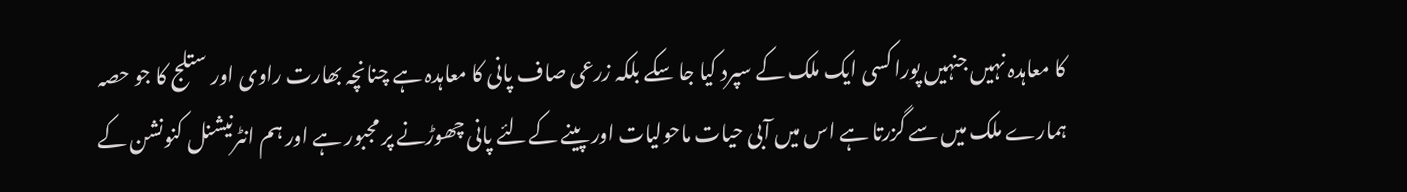کا معاہدہ نہیں جنہیں پورا کسی ایک ملک کے سپرد کیا جا سکے بلکہ زرعی صاف پانی کا معاہدہ ہے چنانچہ بھارت راوی اور ستلج کا جو حصہ ہمارے ملک میں سے گزرتا ہے اس میں آبی حیات ماحولیات اور پینے کےلئے پانی چھوڑنے پر مجبور ہے اور ہم انٹرنیشنل کنونشن کے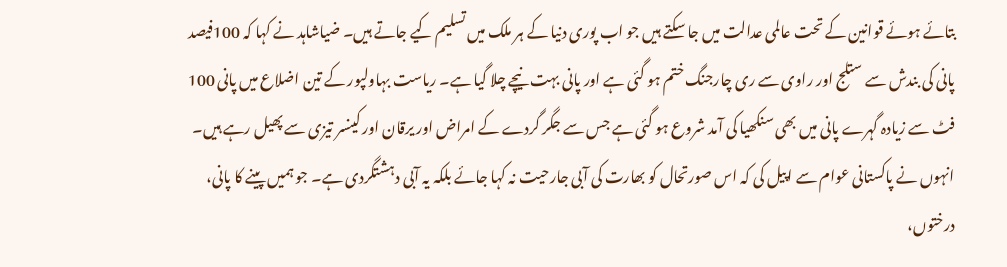بتائے ہوئے قوانین کے تحت عالمی عدالت میں جا سکتے ہیں جو اب پوری دنیا کے ہر ملک میں تسلیم کیے جاتے ہیں۔ ضیاشاہد نے کہا کہ 100فیصد پانی کی بندش سے ستلج اور راوی سے ری چارجنگ ختم ہو گئی ہے اور پانی بہت نیچے چلا گیا ہے۔ ریاست بہاولپور کے تین اضلاع میں پانی 100 فٹ سے زیادہ گہرے پانی میں بھی سنکھیا کی آمد شروع ہو گئی ہے جس سے جگر گردے کے امراض اور یرقان اور کینسر تیزی سے پھیل رہے ہیں۔ انہوں نے پاکستانی عوام سے اپیل کی کہ اس صورتحال کو بھارت کی آبی جارحیت نہ کہا جائے بلکہ یہ آبی دہشتگردی ہے۔ جو ہمیں پینے کا پانی، درختوں،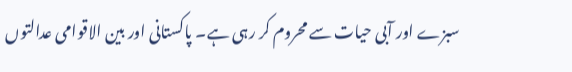سبزے اور آبی حیات سے محروم کر رہی ہے۔ پاکستانی اور بین الاقوامی عدالتوں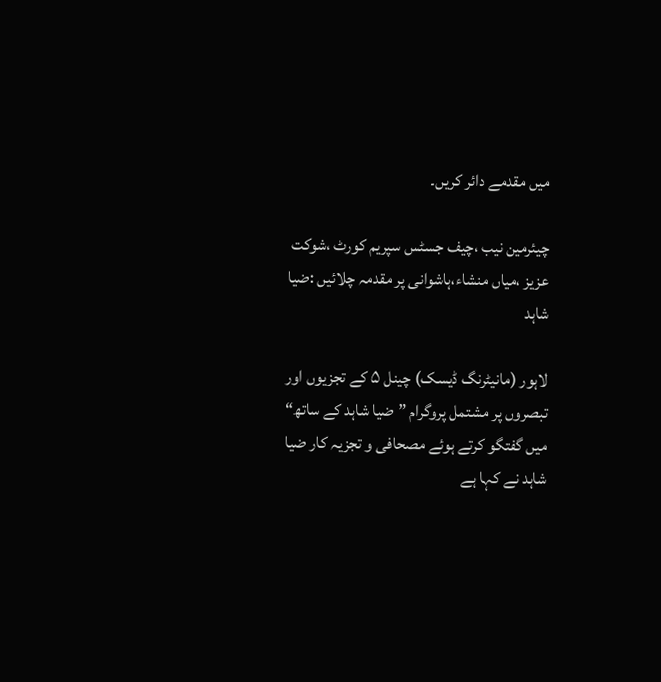میں مقدمے دائر کریں۔

چیئرمین نیب ،چیف جسٹس سپریم کورٹ ،شوکت عزیز ،میاں منشاء،ہاشوانی پر مقدمہ چلائیں :ضیا شاہد

لاہور (مانیٹرنگ ڈیسک) چینل ۵ کے تجزیوں اور تبصروں پر مشتمل پروگرام ”ضیا شاہد کے ساتھ“ میں گفتگو کرتے ہوئے مصحافی و تجزیہ کار ضیا شاہد نے کہا ہے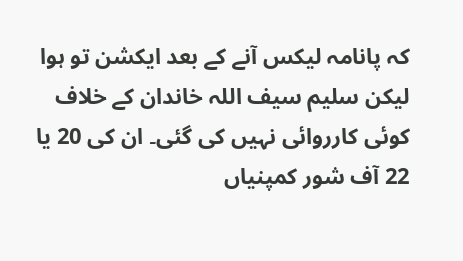کہ پانامہ لیکس آنے کے بعد ایکشن تو ہوا لیکن سلیم سیف اللہ خاندان کے خلاف کوئی کارروائی نہیں کی گئی۔ ان کی 20 یا 22 آف شور کمپنیاں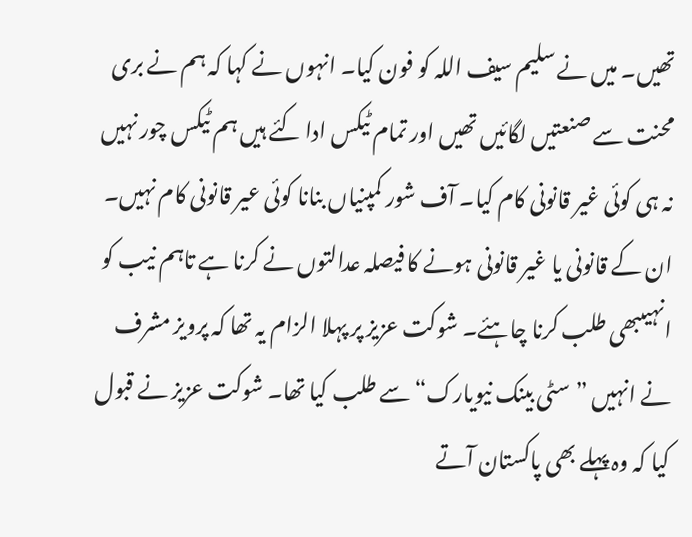تھیں۔ میں نے سلیم سیف اللہ کو فون کیا۔ انہوں نے کہا کہ ہم نے بری محنت سے صنعتیں لگائیں تھیں اور تمام ٹیکس ادا کئے ہیں ہم ٹیکس چور نہیں نہ ہی کوئی غیر قانونی کام کیا۔ آف شور کمپنیاں بنانا کوئی عیر قانونی کام نہیں۔ ان کے قانونی یا غیر قانونی ہونے کا فیصلہ عدالتوں نے کرنا ہے تاہم نیب کو انہیںبھی طلب کرنا چاہئے۔ شوکت عزیز پر پہلا الزام یہ تھا کہ پرویز مشرف نے انہیں ”سٹی بینک نیویارک“ سے طلب کیا تھا۔ شوکت عزیز نے قبول کیا کہ وہ پہلے بھی پاکستان آتے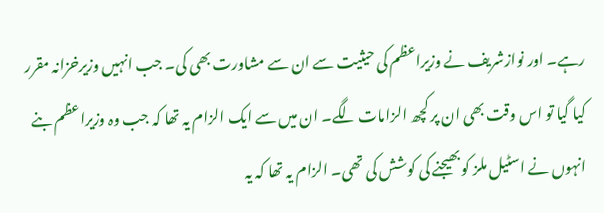رہے۔ اور نوازشریف نے وزیراعظم کی حیثیت سے ان سے مشاورت بھی کی۔ جب انہیں وزیرخزانہ مقرر کیا گیا تو اس وقت بھی ان پر کچھ الزامات لگے۔ ان میں سے ایک الزام یہ تھا کہ جب وہ وزیراعظم بنے انہوں نے اسٹیل ملز کو بھیجنے کی کوشش کی تھی۔ الزام یہ تھا کہ یہ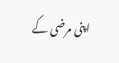اپنی مرضی کے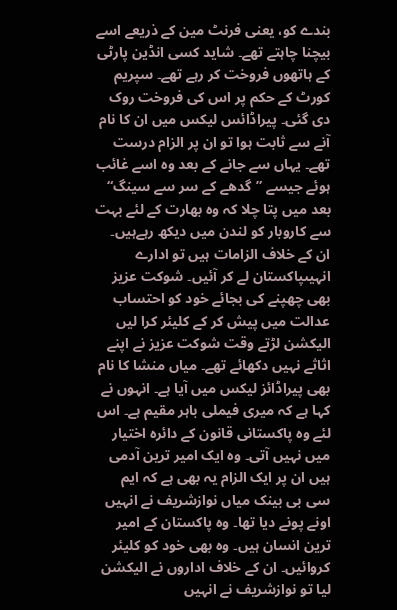بندے کو، یعنی فرنٹ مین کے ذریعے اسے بیچنا چاہتے تھے۔ شاید کسی انڈین پارٹی کے ہاتھوں فروخت کر رہے تھے۔ سپریم کورٹ کے حکم پر اس کی فروخت روک دی گئی۔ پیراڈائس لیکس میں ان کا نام آنے سے ثابت ہوا تو ان پر الزام درست تھے۔ یہاں سے جانے کے بعد وہ اسے غائب ہوئے جیسے ”گدھے کے سر سے سینگ“ بعد میں پتا چلا کہ وہ بھارت کے لئے بہت سے کاروبار کو لندن میں دیکھ رہےہیں۔ ان کے خلاف الزامات ہیں تو ادارے انہیںپاکستان لے کر آئیں۔ شوکت عزیز بھی چھپنے کی بجائے خود کو احتساب عدالت میں پیش کر کے کلیئر کرا لیں الیکشن لڑتے وقت شوکت عزیز نے اپنے اثاثے نہیں دکھائے تھے۔ میاں منشا کا نام بھی پیراڈائز لیکس میں آیا ہے۔ انہوں نے کہا ہے کہ میری فیملی باہر مقیم ہے۔ اس لئے وہ پاکستانی قانون کے دائرہ اختیار میں نہیں آتی۔ وہ ایک امیر ترین آدمی ہیں ان پر ایک الزام یہ بھی ہے کہ ایم سی بی بینک میاں نوازشریف نے انہیں اونے پونے دیا تھا۔ وہ پاکستان کے امیر ترین انسان ہیں۔ وہ بھی خود کو کلیئر کروائیں۔ ان کے خلاف اداروں نے الیکشن لیا تو نوازشریف نے انہیں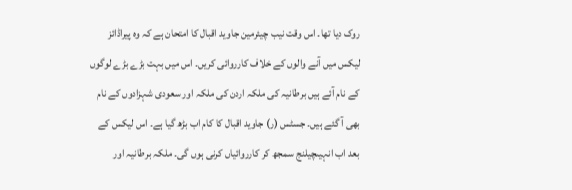روک دیا تھا۔ اس وقت نیب چیئرمین جاوید اقبال کا امتحان ہے کہ وہ پیراڈائز لیکس میں آنے والوں کے خلاف کارروائی کریں۔ اس میں بہت بڑے بڑے لوگوں کے نام آئے ہیں برطانیہ کی ملکہ اردن کی ملکہ اور سعودی شہزادوں کے نام بھی آ گئے ہیں۔ جسٹس (ر) جاوید اقبال کا کام اب بڑھ گیا ہے۔ اس لیکس کے بعد اب انہیںچیلنج سمجھ کر کارروائیاں کرنی ہوں گی۔ ملکہ برطانیہ اور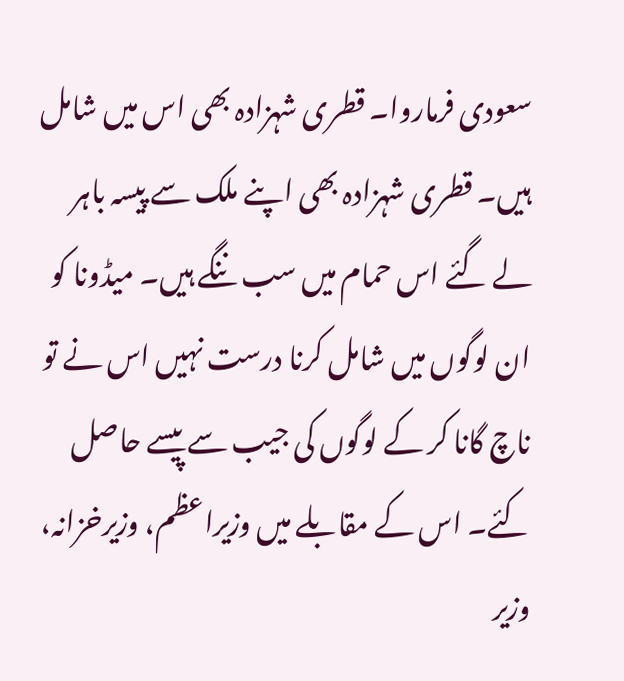سعودی فرماروا۔ قطری شہزادہ بھی اس میں شامل ہیں۔ قطری شہزادہ بھی اپنے ملک سے پیسہ باہر لے گئے اس حمام میں سب ننگے ہیں۔ میڈونا کو ان لوگوں میں شامل کرنا درست نہیں اس نے تو ناچ گانا کر کے لوگوں کی جیب سے پیسے حاصل کئے۔ اس کے مقابلے میں وزیراعظم، وزیرخزانہ، وزیر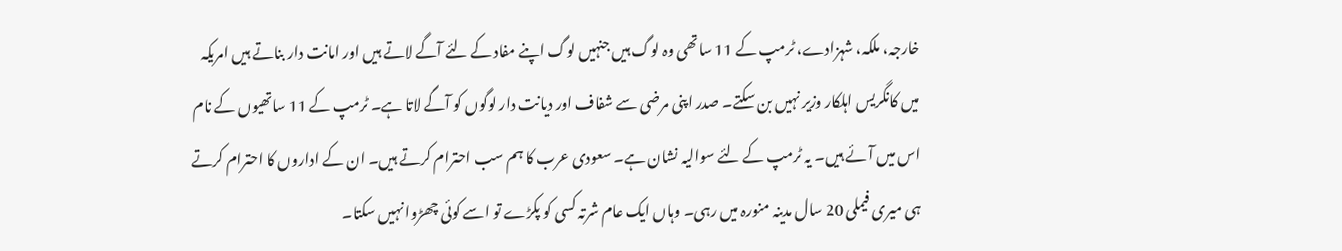خارجہ، ملکہ، شہزادے، ٹرمپ کے 11 ساتھی وہ لوگ ہیں جنہیں لوگ اپنے مفاد کے لئے آگے لاتے ہیں اور امانت دار بناتے ہیں امریکہ میں کانگریس اہلکار وزیر نہیں بن سکتے۔ صدر اپنی مرضی سے شفاف اور دیانت دار لوگوں کو آگے لاتا ہے۔ ٹرمپ کے 11 ساتھیوں کے نام اس میں آئے ہیں۔ یہ ٹرمپ کے لئے سوالیہ نشان ہے۔ سعودی عرب کا ہم سب احترام کرتے ہیں۔ ان کے اداروں کا احترام کرتے ہی میری فیملی 20 سال مدینہ منورہ میں رہی۔ وہاں ایک عام شرتہ کسی کو پکڑے تو اسے کوئی چھڑوا نہیں سکتا۔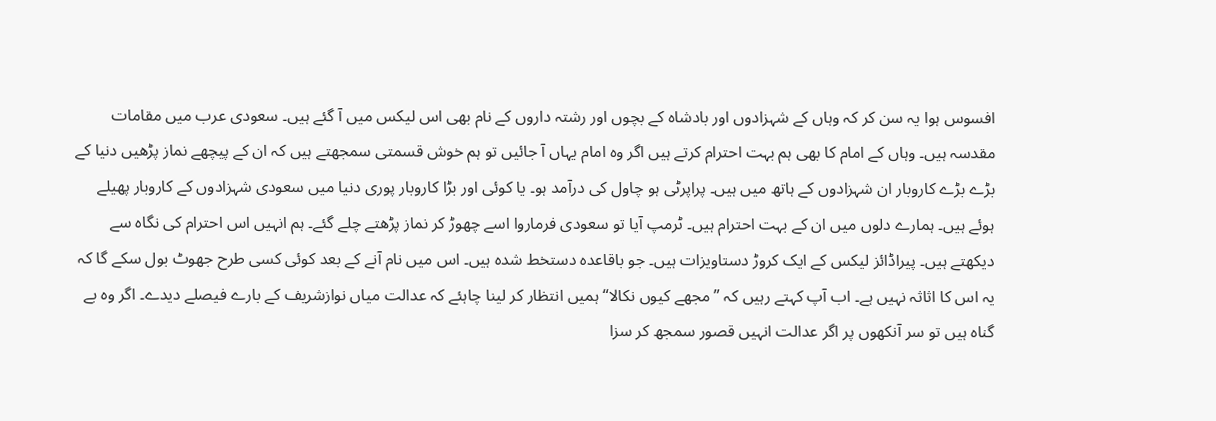افسوس ہوا یہ سن کر کہ وہاں کے شہزادوں اور بادشاہ کے بچوں اور رشتہ داروں کے نام بھی اس لیکس میں آ گئے ہیں۔ سعودی عرب میں مقامات مقدسہ ہیں۔ وہاں کے امام کا بھی ہم بہت احترام کرتے ہیں اگر وہ امام یہاں آ جائیں تو ہم خوش قسمتی سمجھتے ہیں کہ ان کے پیچھے نماز پڑھیں دنیا کے بڑے بڑے کاروبار ان شہزادوں کے ہاتھ میں ہیں۔ پراپرٹی ہو چاول کی درآمد ہو۔ یا کوئی اور بڑا کاروبار پوری دنیا میں سعودی شہزادوں کے کاروبار پھیلے ہوئے ہیں۔ ہمارے دلوں میں ان کے بہت احترام ہیں۔ ٹرمپ آیا تو سعودی فرماروا اسے چھوڑ کر نماز پڑھتے چلے گئے۔ ہم انہیں اس احترام کی نگاہ سے دیکھتے ہیں۔ پیراڈائز لیکس کے ایک کروڑ دستاویزات ہیں۔ جو باقاعدہ دستخط شدہ ہیں۔ اس میں نام آنے کے بعد کوئی کسی طرح جھوٹ بول سکے گا کہ یہ اس کا اثاثہ نہیں ہے۔ اب آپ کہتے رہیں کہ ”مجھے کیوں نکالا“ ہمیں انتظار کر لینا چاہئے کہ عدالت میاں نوازشریف کے بارے فیصلے دیدے۔ اگر وہ بے گناہ ہیں تو سر آنکھوں پر اگر عدالت انہیں قصور سمجھ کر سزا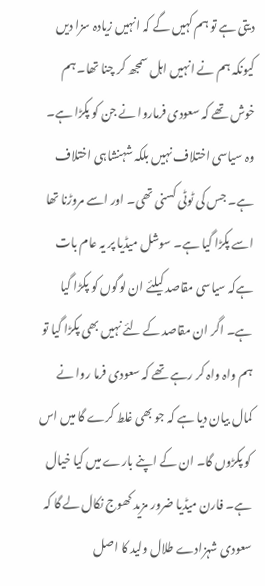دیتی ہے تو ہم کہیں گے کہ انہیں زیادہ سزا دیں کیونکہ ہم نے انہیں اہل سمجھ کر چنا تھا۔ ہم خوش تھے کہ سعودی فرماروا نے جن کو پکڑا ہے۔ وہ سیاسی اختلاف نہیں بلکہ شہنشاہی اختلاف ہے۔ جس کی ٹوٹی کسنی تھی۔ اور اسے مروڑنا تھا اسے پکڑا گیا ہے۔ سوشل میڈیا پر یہ عام بات ہےکہ سیاسی مقاصد کیلئے ان لوگوں کو پکڑا گیا ہے۔ اگر ان مقاصد کے لئے نہیں بھی پکڑا گیا تو ہم واہ واہ کر رہے تھے کہ سعودی فرما روا نے کمال بیان دیا ہے کہ جو بھی غلط کرے گا میں اس کو پکڑوں گا۔ ان کے اپنے بارے میں کیا خیال ہے۔ فارن میڈیا ضرور مزید کھوج نکال لے گا کہ سعودی شہزادے طلال ولید کا اصل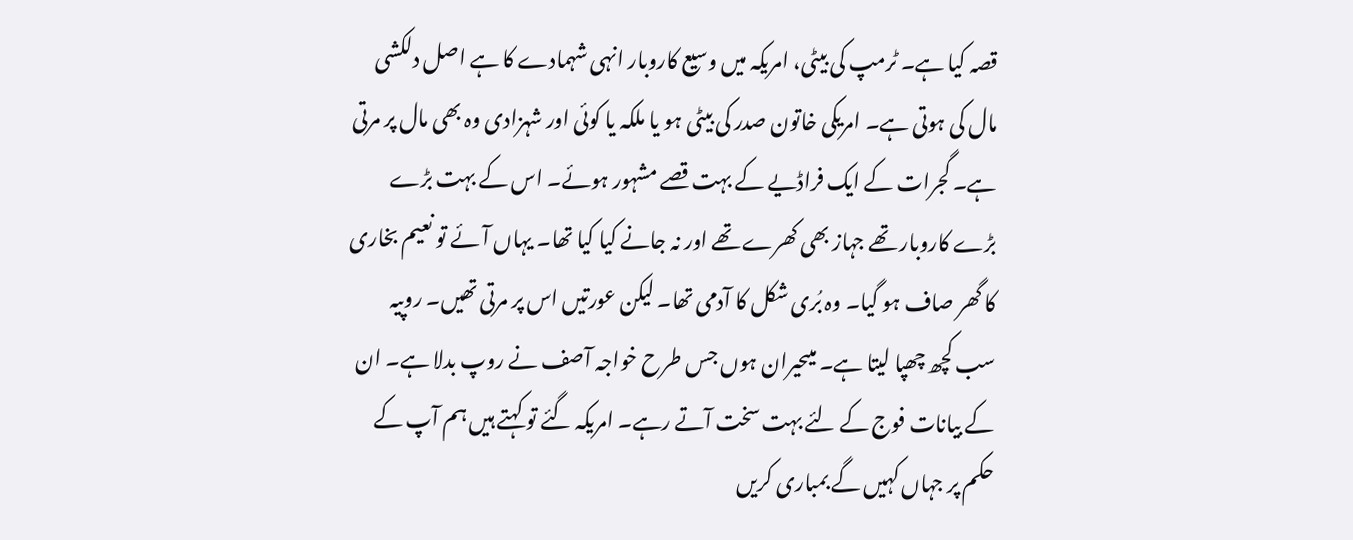قصہ کیا ہے۔ ٹرمپ کی بیٹی، امریکہ میں وسیع کاروبار انہی شہمادے کا ہے اصل دلکشی مال کی ہوتی ہے۔ امریکی خاتون صدر کی بیٹی ہو یا ملکہ یا کوئی اور شہزادی وہ بھی مال پر مرتی ہے۔ گجرات کے ایک فراڈیے کے بہت قصے مشہور ہوئے۔ اس کے بہت بڑے بڑے کاروبار تھے جہاز بھی کھرے تھے اور نہ جانے کیا کیا تھا۔ یہاں آئے تو نعیم بخاری کا گھر صاف ہو گیا۔ وہ بُری شکل کا آدمی تھا۔ لیکن عورتیں اس پر مرتی تھیں۔ روپیہ سب کچھ چھپا لیتا ہے۔ میںحیران ہوں جس طرح خواجہ آصف نے روپ بدلا ہے۔ ان کے بیانات فوج کے لئے بہت سخت آتے رہے۔ امریکہ گئے تو کہتے ہیں ہم آپ کے حکم پر جہاں کہیں گے بمباری کریں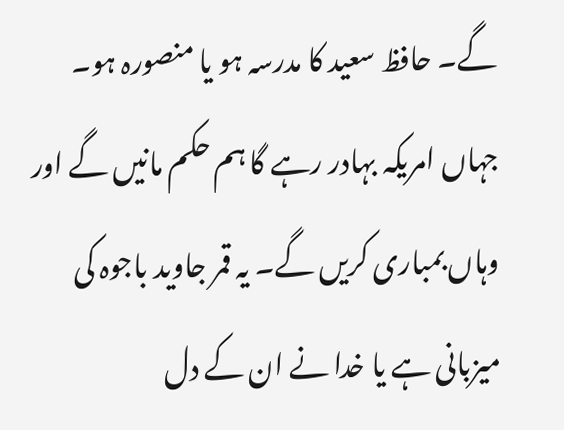گے۔ حافظ سعید کا مدرسہ ہو یا منصورہ ہو۔ جہاں امریکہ بہادر رہے گا ہم حکم مانیں گے اور وہاں بمباری کریں گے۔ یہ قمر جاوید باجوہ کی میزبانی ہے یا خدا نے ان کے دل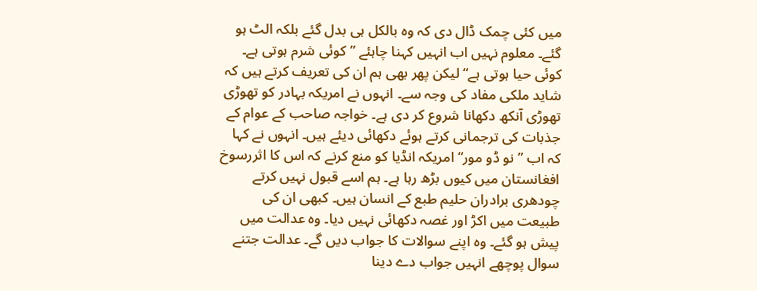میں کئی چمک ڈال دی کہ وہ بالکل ہی بدل گئے بلکہ الٹ ہو گئے۔ معلوم نہیں اب انہیں کہنا چاہئے ”کوئی شرم ہوتی ہے۔ کوئی حیا ہوتی ہے“ لیکن پھر بھی ہم ان کی تعریف کرتے ہیں کہ شاید ملکی مفاد کی وجہ سے۔ انہوں نے امریکہ بہادر کو تھوڑی تھوڑی آنکھ دکھانا شروع کر دی ہے۔ خواجہ صاحب کے عوام کے جذبات کی ترجمانی کرتے ہوئے دکھائی دیئے ہیں۔ انہوں نے کہا کہ اب ”نو ڈو مور“ امریکہ انڈیا کو منع کرنے کہ اس کا اثررسوخ افغانستان میں کیوں بڑھ رہا ہے۔ ہم اسے قبول نہیں کرتے چودھری برادران حلیم طبع کے انسان ہیں۔ کبھی ان کی طبیعت میں اکڑ اور غصہ دکھائی نہیں دیا۔ وہ عدالت میں پیش ہو گئے۔ وہ اپنے سوالات کا جواب دیں گے۔ عدالت جتنے سوال پوچھے انہیں جواب دے دینا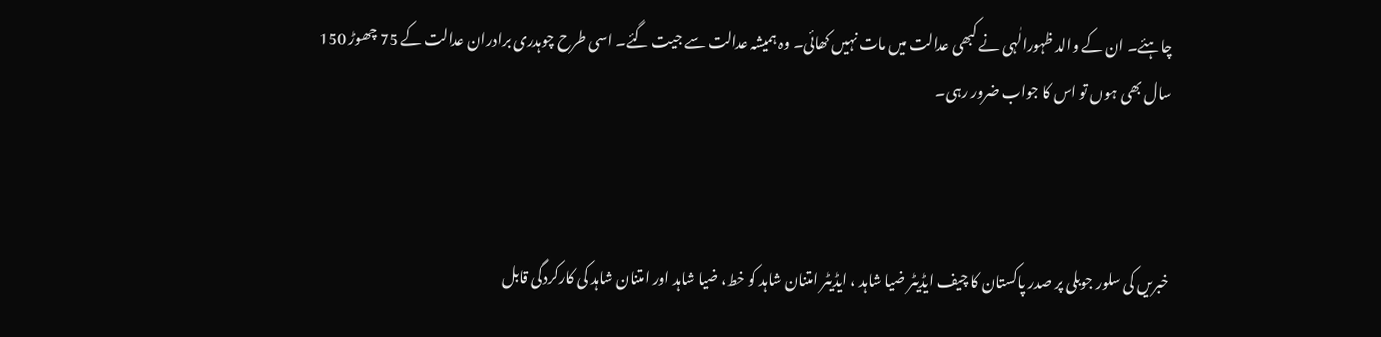چاہئے۔ ان کے والد ظہورالٰہی نے کبھی عدالت میں مات نہیں کھائی۔ وہ ہمیشہ عدالت سے جیت گئے۔ اسی طرح چوہدری برادران عدالت کے 75 چھوڑ 150 سال بھی ہوں تو اس کا جواب ضرور رہی۔



خبریں کی سلور جوبلی پر صدر پاکستان کا چیف ایڈیٹر ضیا شاہد ، ایڈیٹر امتنان شاہد کو خط، ضیا شاہد اور امتنان شاہد کی کارکردگی قابل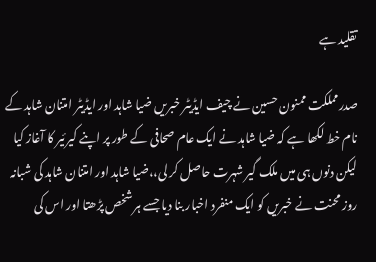تقلید ہے

صدرمملکت ممنون حسین نے چیف ایڈیٹر خبریں ضیا شاہد اور ایڈیٹر امتنان شاہد کے نام خط لکھا ہے کہ ضیا شاہد نے ایک عام صحافی کے طور پر اپنے کیرئیر کا آغاز کیا لیکن دنوں ہی میں ملک گیر شہرت حاصل کر لی،،ضیا شاہد اور امتنان شاہد کی شبانہ روز محنت نے خبریں کو ایک منفرد اخبار بنا دیا جسے ہر شخص پڑھتا اور اس کی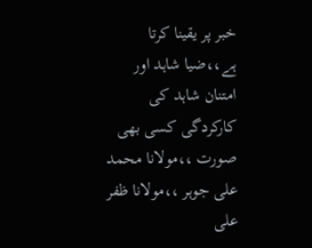خبر پر یقینا کرتا ہے،،ضیا شاہد اور امتنان شاہد کی کارکردگی کسی بھی صورت ،،مولانا محمد علی جوہر ،،مولانا ظفر علی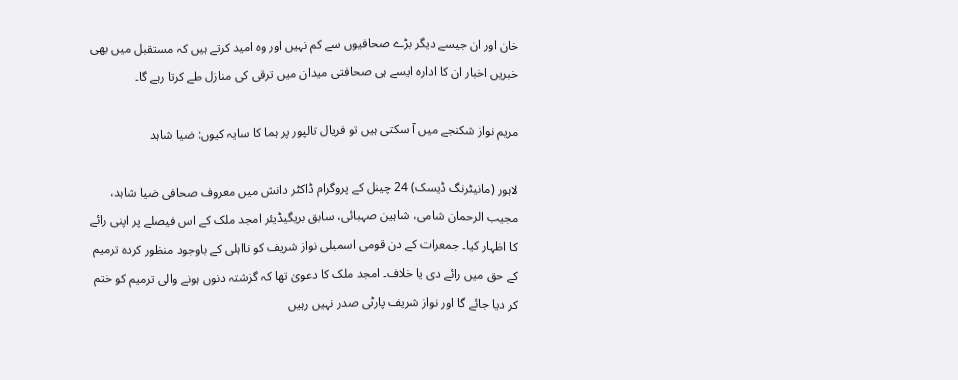خان اور ان جیسے دیگر بڑے صحافیوں سے کم نہیں اور وہ امید کرتے ہیں کہ مستقبل میں بھی خبریں اخبار ان کا ادارہ ایسے ہی صحافتی میدان میں ترقی کی منازل طے کرتا رہے گا۔

مریم نواز شکنجے میں آ سکتی ہیں تو فریال تالپور پر ہما کا سایہ کیوں: ضیا شاہد

لاہور (مانیٹرنگ ڈیسک) 24 چینل کے پروگرام ڈاکٹر دانش میں معروف صحافی ضیا شاہد، مجیب الرحمان شامی، شاہین صہبائی، سابق بریگیڈیئر امجد ملک کے اس فیصلے پر اپنی رائے کا اظہار کیا۔ جمعرات کے دن قومی اسمبلی نواز شریف کو نااہلی کے باوجود منظور کردہ ترمیم کے حق میں رائے دی یا خلاف۔ امجد ملک کا دعویٰ تھا کہ گزشتہ دنوں ہونے والی ترمیم کو ختم کر دیا جائے گا اور نواز شریف پارٹی صدر نہیں رہیں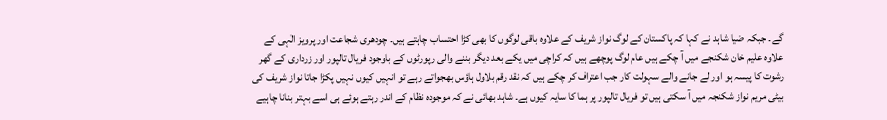گے۔ جبکہ ضیا شاہد نے کہا کہ پاکستان کے لوگ نواز شریف کے علاوہ باقی لوگوں کا بھی کڑا احتساب چاہتے ہیں۔ چودھری شجاعت اور پرویز الٰہی کے علاوہ علیم خان شکنجے میں آ چکے ہیں عام لوگ پوچھے ہیں کہ کراچی میں یکے بعد دیگر بننے والی رپورٹوں کے باوجود فریال تالپور اور زرداری کے گھر رشوت کا پیسہ ہو اور لے جانے والے سہولت کار جب اعتراف کر چکے ہیں کہ نقد رقم بلاول ہاؤس بھجواتے رہے تو انہیں کیوں نہیں پکڑا جاتا نواز شریف کی بیٹی مریم نواز شکنجہ میں آ سکتی ہیں تو فریال تالپور پر ہما کا سایہ کیوں ہے۔ شاہد بھائی نے کہ موجودہ نظام کے اندر رہتے ہوئے ہی اسے بہتر بنانا چاہیے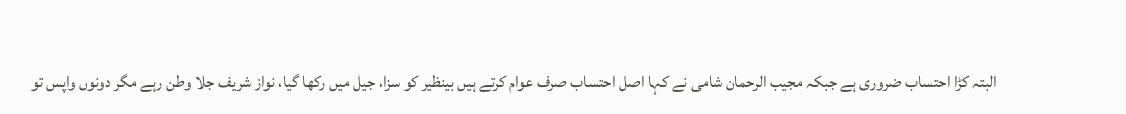البتہ کڑا احتساب ضروری ہے جبکہ مجیب الرحمان شامی نے کہا اصل احتساب صرف عوام کرتے ہیں بینظیر کو سزا، جیل میں رکھا گیا، نواز شریف جلا وطن رہے مگر دونوں واپس تو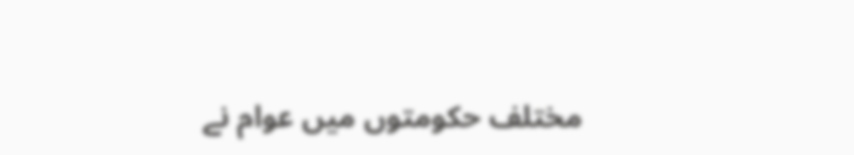مختلف حکومتوں میں عوام نے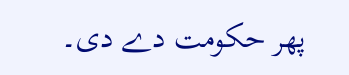پھر حکومت دے دی۔